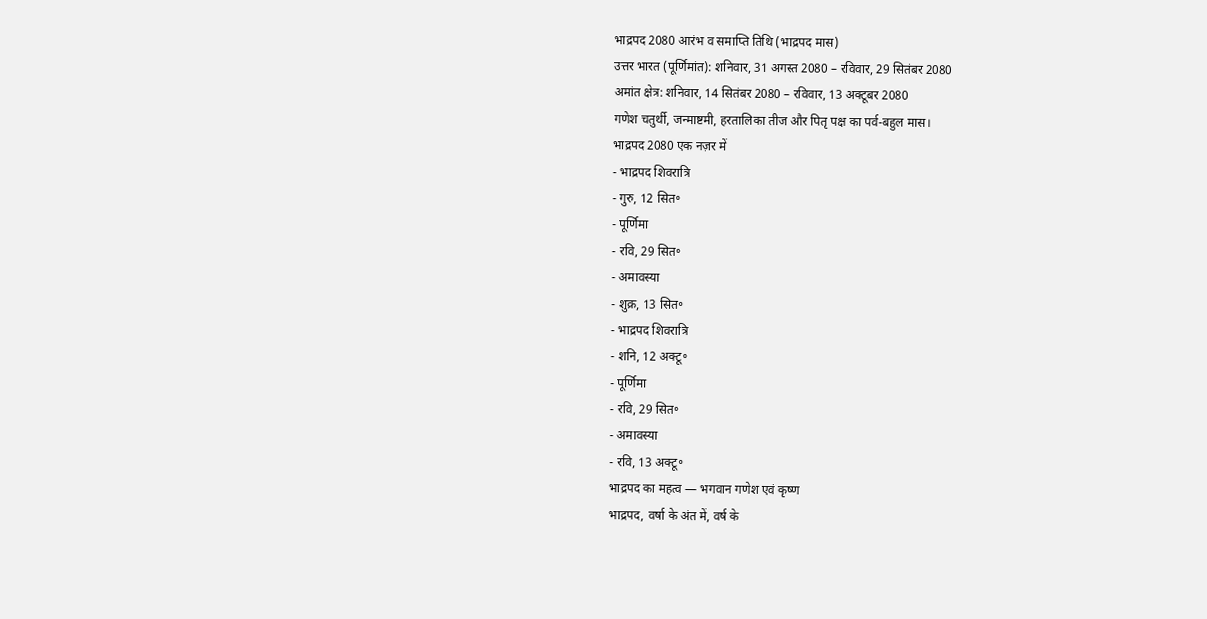भाद्रपद 2080 आरंभ व समाप्ति तिथि (भाद्रपद मास)
उत्तर भारत (पूर्णिमांत): शनिवार, 31 अगस्त 2080 – रविवार, 29 सितंबर 2080
अमांत क्षेत्र: शनिवार, 14 सितंबर 2080 – रविवार, 13 अक्टूबर 2080
गणेश चतुर्थी, जन्माष्टमी, हरतालिका तीज और पितृ पक्ष का पर्व-बहुल मास।
भाद्रपद 2080 एक नज़र में
- भाद्रपद शिवरात्रि
- गुरु, 12 सित॰
- पूर्णिमा
- रवि, 29 सित॰
- अमावस्या
- शुक्र, 13 सित॰
- भाद्रपद शिवरात्रि
- शनि, 12 अक्टू॰
- पूर्णिमा
- रवि, 29 सित॰
- अमावस्या
- रवि, 13 अक्टू॰
भाद्रपद का महत्व — भगवान गणेश एवं कृष्ण
भाद्रपद, वर्षा के अंत में, वर्ष के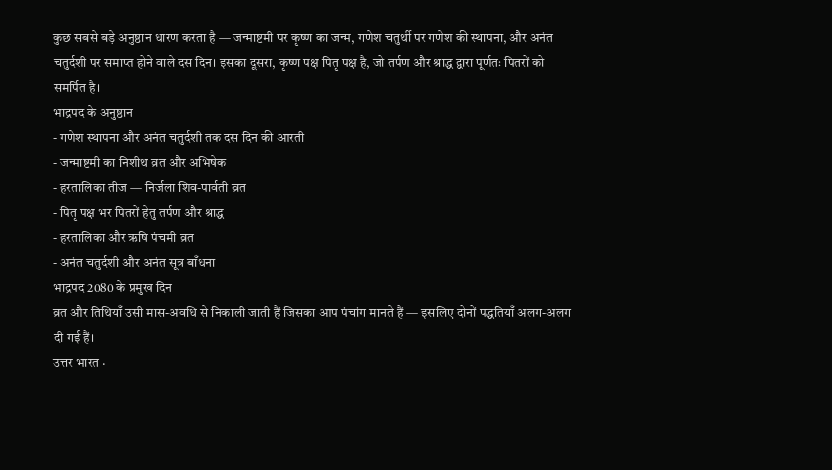कुछ सबसे बड़े अनुष्ठान धारण करता है — जन्माष्टमी पर कृष्ण का जन्म, गणेश चतुर्थी पर गणेश की स्थापना, और अनंत चतुर्दशी पर समाप्त होने वाले दस दिन। इसका दूसरा, कृष्ण पक्ष पितृ पक्ष है, जो तर्पण और श्राद्ध द्वारा पूर्णतः पितरों को समर्पित है।
भाद्रपद के अनुष्ठान
- गणेश स्थापना और अनंत चतुर्दशी तक दस दिन की आरती
- जन्माष्टमी का निशीथ व्रत और अभिषेक
- हरतालिका तीज — निर्जला शिव-पार्वती व्रत
- पितृ पक्ष भर पितरों हेतु तर्पण और श्राद्ध
- हरतालिका और ऋषि पंचमी व्रत
- अनंत चतुर्दशी और अनंत सूत्र बाँधना
भाद्रपद 2080 के प्रमुख दिन
व्रत और तिथियाँ उसी मास-अवधि से निकाली जाती हैं जिसका आप पंचांग मानते हैं — इसलिए दोनों पद्धतियाँ अलग-अलग दी गई हैं।
उत्तर भारत ·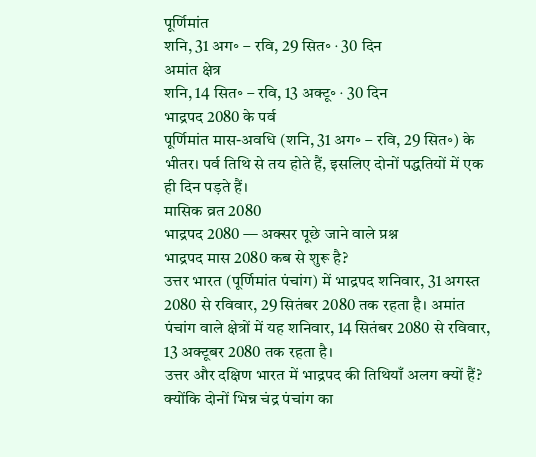पूर्णिमांत
शनि, 31 अग॰ – रवि, 29 सित॰ · 30 दिन
अमांत क्षेत्र
शनि, 14 सित॰ – रवि, 13 अक्टू॰ · 30 दिन
भाद्रपद 2080 के पर्व
पूर्णिमांत मास-अवधि (शनि, 31 अग॰ – रवि, 29 सित॰) के भीतर। पर्व तिथि से तय होते हैं, इसलिए दोनों पद्धतियों में एक ही दिन पड़ते हैं।
मासिक व्रत 2080
भाद्रपद 2080 — अक्सर पूछे जाने वाले प्रश्न
भाद्रपद मास 2080 कब से शुरू है?
उत्तर भारत (पूर्णिमांत पंचांग) में भाद्रपद शनिवार, 31 अगस्त 2080 से रविवार, 29 सितंबर 2080 तक रहता है। अमांत पंचांग वाले क्षेत्रों में यह शनिवार, 14 सितंबर 2080 से रविवार, 13 अक्टूबर 2080 तक रहता है।
उत्तर और दक्षिण भारत में भाद्रपद की तिथियाँ अलग क्यों हैं?
क्योंकि दोनों भिन्न चंद्र पंचांग का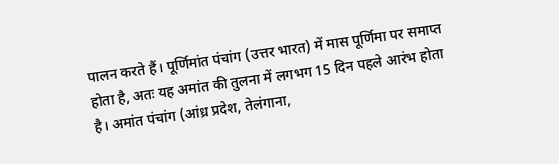पालन करते हैं। पूर्णिमांत पंचांग (उत्तर भारत) में मास पूर्णिमा पर समाप्त होता है, अतः यह अमांत की तुलना में लगभग 15 दिन पहले आरंभ होता है। अमांत पंचांग (आंध्र प्रदेश, तेलंगाना,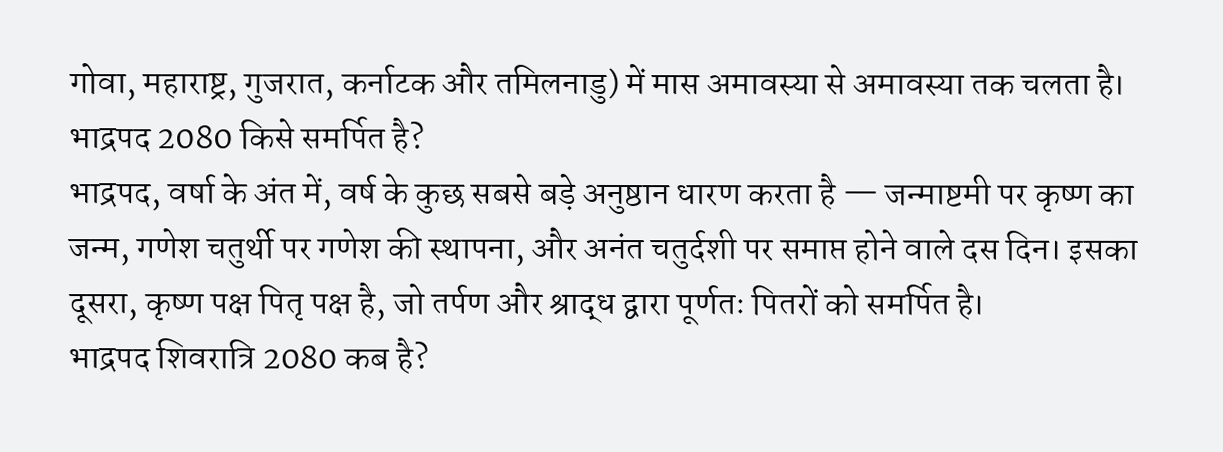गोवा, महाराष्ट्र, गुजरात, कर्नाटक और तमिलनाडु) में मास अमावस्या से अमावस्या तक चलता है।
भाद्रपद 2080 किसे समर्पित है?
भाद्रपद, वर्षा के अंत में, वर्ष के कुछ सबसे बड़े अनुष्ठान धारण करता है — जन्माष्टमी पर कृष्ण का जन्म, गणेश चतुर्थी पर गणेश की स्थापना, और अनंत चतुर्दशी पर समाप्त होने वाले दस दिन। इसका दूसरा, कृष्ण पक्ष पितृ पक्ष है, जो तर्पण और श्राद्ध द्वारा पूर्णतः पितरों को समर्पित है।
भाद्रपद शिवरात्रि 2080 कब है?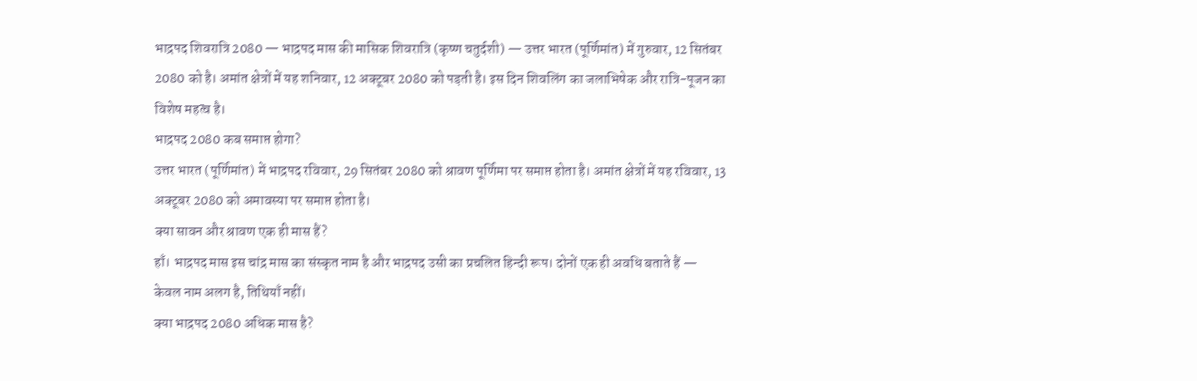भाद्रपद शिवरात्रि 2080 — भाद्रपद मास की मासिक शिवरात्रि (कृष्ण चतुर्दशी) — उत्तर भारत (पूर्णिमांत) में गुरुवार, 12 सितंबर 2080 को है। अमांत क्षेत्रों में यह शनिवार, 12 अक्टूबर 2080 को पड़ती है। इस दिन शिवलिंग का जलाभिषेक और रात्रि-पूजन का विशेष महत्व है।
भाद्रपद 2080 कब समाप्त होगा?
उत्तर भारत (पूर्णिमांत) में भाद्रपद रविवार, 29 सितंबर 2080 को श्रावण पूर्णिमा पर समाप्त होता है। अमांत क्षेत्रों में यह रविवार, 13 अक्टूबर 2080 को अमावस्या पर समाप्त होता है।
क्या सावन और श्रावण एक ही मास हैं?
हाँ। भाद्रपद मास इस चांद्र मास का संस्कृत नाम है और भाद्रपद उसी का प्रचलित हिन्दी रूप। दोनों एक ही अवधि बताते हैं — केवल नाम अलग है, तिथियाँ नहीं।
क्या भाद्रपद 2080 अधिक मास है?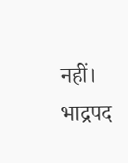नहीं। भाद्रपद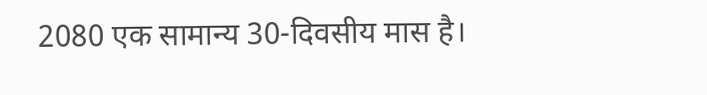2080 एक सामान्य 30-दिवसीय मास है।